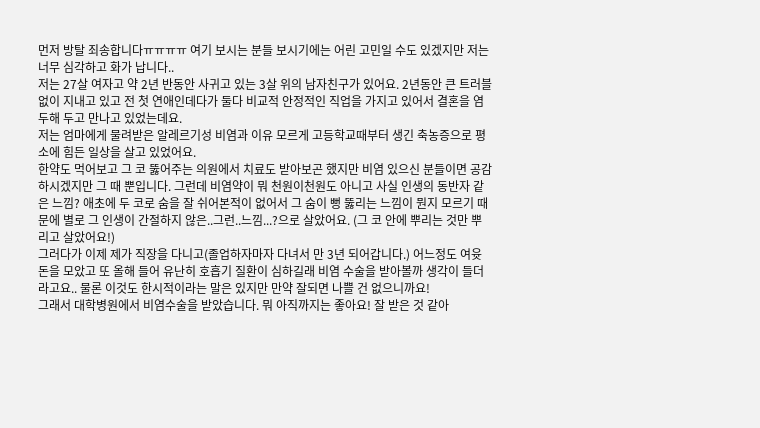먼저 방탈 죄송합니다ㅠㅠㅠㅠ 여기 보시는 분들 보시기에는 어린 고민일 수도 있겠지만 저는 너무 심각하고 화가 납니다..
저는 27살 여자고 약 2년 반동안 사귀고 있는 3살 위의 남자친구가 있어요. 2년동안 큰 트러블 없이 지내고 있고 전 첫 연애인데다가 둘다 비교적 안정적인 직업을 가지고 있어서 결혼을 염두해 두고 만나고 있었는데요.
저는 엄마에게 물려받은 알레르기성 비염과 이유 모르게 고등학교때부터 생긴 축농증으로 평소에 힘든 일상을 살고 있었어요.
한약도 먹어보고 그 코 뚫어주는 의원에서 치료도 받아보곤 했지만 비염 있으신 분들이면 공감하시겠지만 그 때 뿐입니다. 그런데 비염약이 뭐 천원이천원도 아니고 사실 인생의 동반자 같은 느낌? 애초에 두 코로 숨을 잘 쉬어본적이 없어서 그 숨이 뻥 뚫리는 느낌이 뭔지 모르기 때문에 별로 그 인생이 간절하지 않은..그런..느낌...?으로 살았어요. (그 코 안에 뿌리는 것만 뿌리고 살았어요!)
그러다가 이제 제가 직장을 다니고(졸업하자마자 다녀서 만 3년 되어갑니다.) 어느정도 여윳돈을 모았고 또 올해 들어 유난히 호흡기 질환이 심하길래 비염 수술을 받아볼까 생각이 들더라고요.. 물론 이것도 한시적이라는 말은 있지만 만약 잘되면 나쁠 건 없으니까요!
그래서 대학병원에서 비염수술을 받았습니다. 뭐 아직까지는 좋아요! 잘 받은 것 같아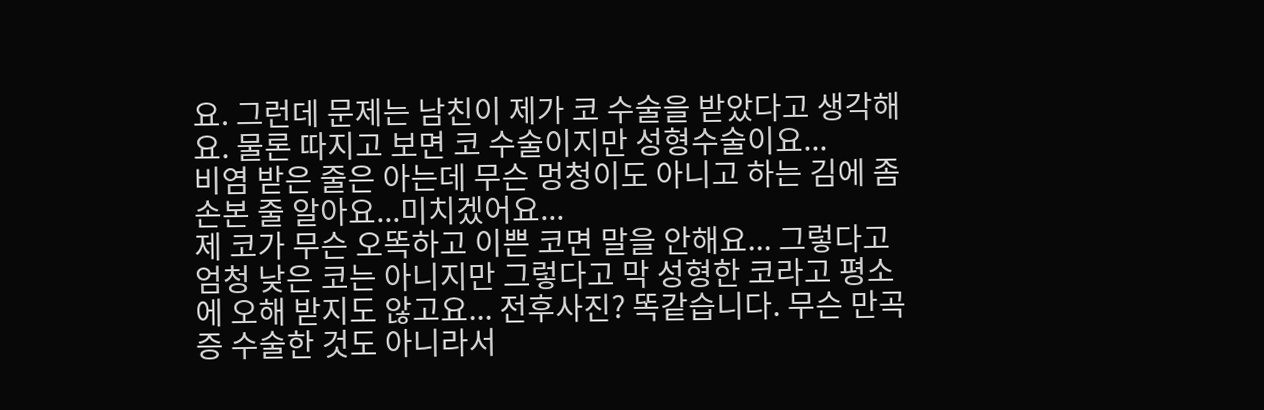요. 그런데 문제는 남친이 제가 코 수술을 받았다고 생각해요. 물론 따지고 보면 코 수술이지만 성형수술이요...
비염 받은 줄은 아는데 무슨 멍청이도 아니고 하는 김에 좀 손본 줄 알아요...미치겠어요...
제 코가 무슨 오똑하고 이쁜 코면 말을 안해요... 그렇다고 엄청 낮은 코는 아니지만 그렇다고 막 성형한 코라고 평소에 오해 받지도 않고요... 전후사진? 똑같습니다. 무슨 만곡증 수술한 것도 아니라서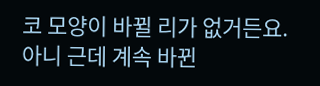코 모양이 바뀔 리가 없거든요.
아니 근데 계속 바뀐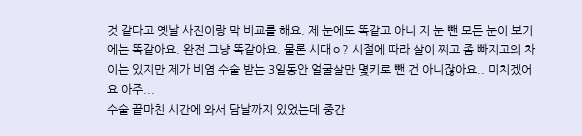것 같다고 옛날 사진이랑 막 비교를 해요. 제 눈에도 똑같고 아니 지 눈 뺀 모든 눈이 보기에는 똑같아요. 완전 그냥 똑같아요. 물론 시대ㅇ? 시절에 따라 살이 찌고 좀 빠지고의 차이는 있지만 제가 비염 수술 받는 3일동안 얼굴살만 몇키로 뺀 건 아니잖아요.. 미치겠어요 아주...
수술 끝마친 시간에 와서 담날까지 있었는데 중간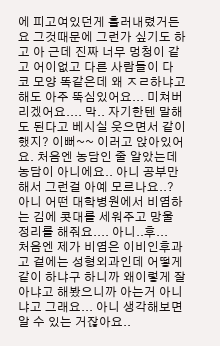에 피고여있던게 흘러내렸거든요 그것때문에 그런가 싶기도 하고 아 근데 진짜 너무 멍청이 같고 어이없고 다른 사람들이 다 코 모양 똑같은데 왜 ㅈㄹ하냐고 해도 아주 뚝심있어요... 미쳐버리겠어요.... 막.. 자기한텐 말해도 된다고 베시실 웃으면서 같이 했지? 이뻐~~ 이러고 앉아있어요. 처음엔 농담인 줄 알았는데 농담이 아니에요.. 아니 공부만 해서 그런걸 아예 모르나요..? 아니 어떤 대학병원에서 비염하는 김에 콧대를 세워주고 망울 정리를 해줘요.... 아니..후...
처음엔 제가 비염은 이비인후과고 겉에는 성형외과인데 어떻게 같이 하냐구 하니까 왜이렇게 잘 아냐고 해봤으니까 아는거 아니냐고 그래요... 아니 생각해보면 알 수 있는 거잖아요..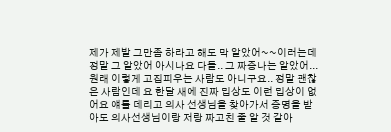제가 제발 그만좀 하라고 해도 막 알았어~~이러는데 정말 그 알았어 아시나요 다들.. 그 짜증나는 알았어...
원래 이렇게 고집피우는 사람도 아니구요.. 정말 괜찮은 사람인데 요 한달 새에 진짜 밉상도 이런 밉상이 없어요 얘를 데리고 의사 선생님을 찾아가서 증명을 받아도 의사선생님이랑 저랑 짜고친 줄 알 것 같아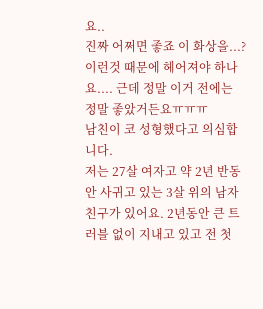요..
진짜 어쩌면 좋죠 이 화상을...? 이런것 때문에 헤어져야 하나요.... 근데 정말 이거 전에는 정말 좋았거든요ㅠㅠㅠ
남친이 코 성형했다고 의심합니다.
저는 27살 여자고 약 2년 반동안 사귀고 있는 3살 위의 남자친구가 있어요. 2년동안 큰 트러블 없이 지내고 있고 전 첫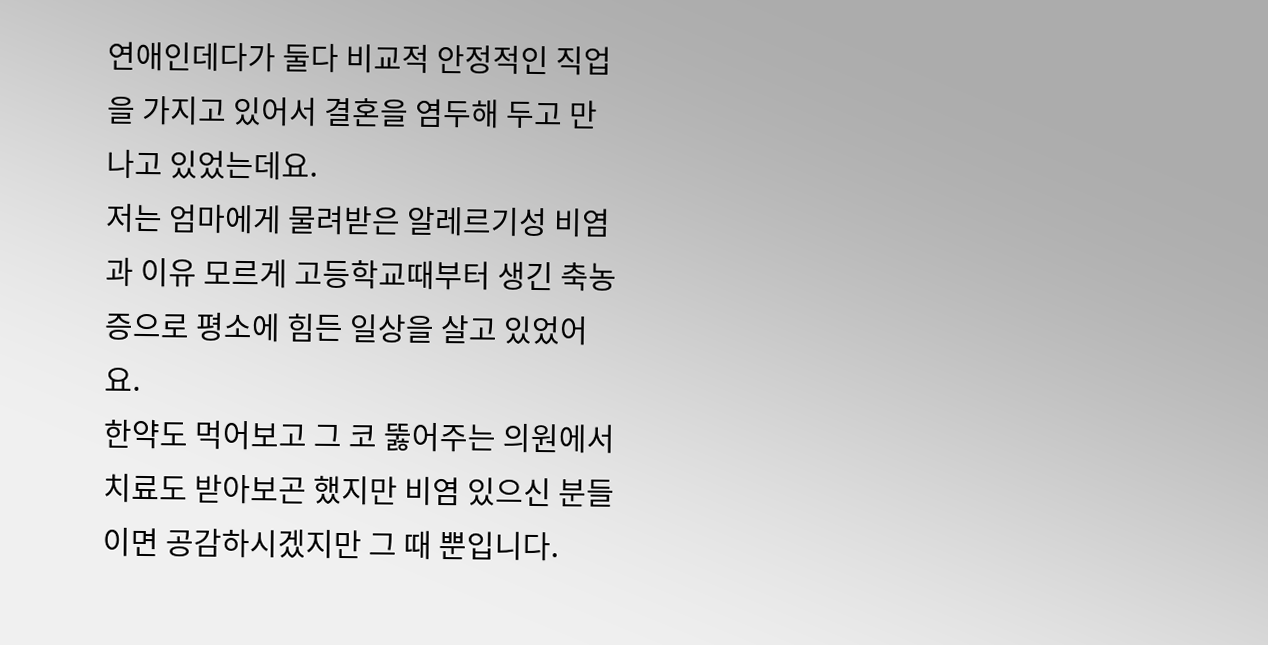연애인데다가 둘다 비교적 안정적인 직업을 가지고 있어서 결혼을 염두해 두고 만나고 있었는데요.
저는 엄마에게 물려받은 알레르기성 비염과 이유 모르게 고등학교때부터 생긴 축농증으로 평소에 힘든 일상을 살고 있었어요.
한약도 먹어보고 그 코 뚫어주는 의원에서 치료도 받아보곤 했지만 비염 있으신 분들이면 공감하시겠지만 그 때 뿐입니다.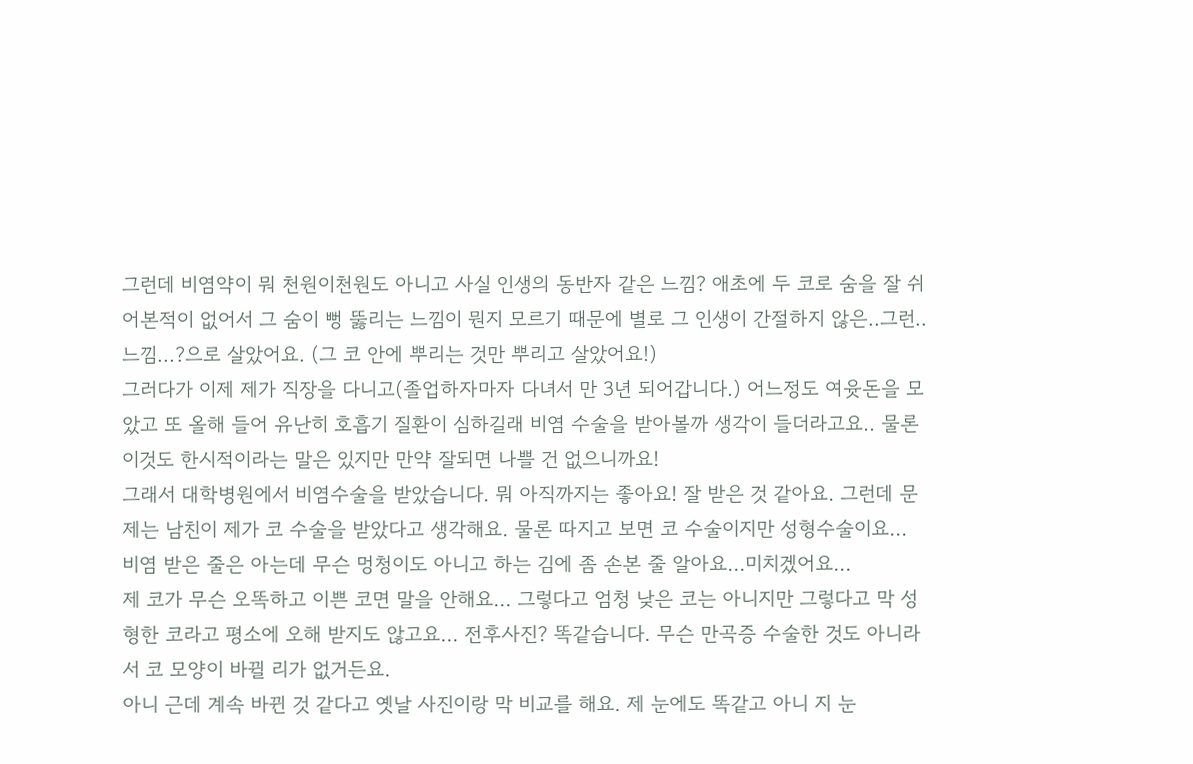그런데 비염약이 뭐 천원이천원도 아니고 사실 인생의 동반자 같은 느낌? 애초에 두 코로 숨을 잘 쉬어본적이 없어서 그 숨이 뻥 뚫리는 느낌이 뭔지 모르기 때문에 별로 그 인생이 간절하지 않은..그런..느낌...?으로 살았어요. (그 코 안에 뿌리는 것만 뿌리고 살았어요!)
그러다가 이제 제가 직장을 다니고(졸업하자마자 다녀서 만 3년 되어갑니다.) 어느정도 여윳돈을 모았고 또 올해 들어 유난히 호흡기 질환이 심하길래 비염 수술을 받아볼까 생각이 들더라고요.. 물론 이것도 한시적이라는 말은 있지만 만약 잘되면 나쁠 건 없으니까요!
그래서 대학병원에서 비염수술을 받았습니다. 뭐 아직까지는 좋아요! 잘 받은 것 같아요. 그런데 문제는 남친이 제가 코 수술을 받았다고 생각해요. 물론 따지고 보면 코 수술이지만 성형수술이요...
비염 받은 줄은 아는데 무슨 멍청이도 아니고 하는 김에 좀 손본 줄 알아요...미치겠어요...
제 코가 무슨 오똑하고 이쁜 코면 말을 안해요... 그렇다고 엄청 낮은 코는 아니지만 그렇다고 막 성형한 코라고 평소에 오해 받지도 않고요... 전후사진? 똑같습니다. 무슨 만곡증 수술한 것도 아니라서 코 모양이 바뀔 리가 없거든요.
아니 근데 계속 바뀐 것 같다고 옛날 사진이랑 막 비교를 해요. 제 눈에도 똑같고 아니 지 눈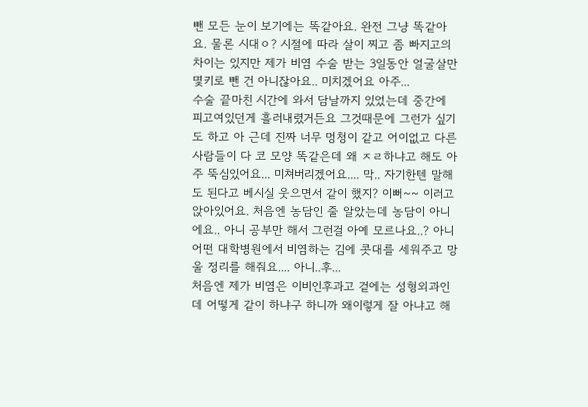뺀 모든 눈이 보기에는 똑같아요. 완전 그냥 똑같아요. 물론 시대ㅇ? 시절에 따라 살이 찌고 좀 빠지고의 차이는 있지만 제가 비염 수술 받는 3일동안 얼굴살만 몇키로 뺀 건 아니잖아요.. 미치겠어요 아주...
수술 끝마친 시간에 와서 담날까지 있었는데 중간에 피고여있던게 흘러내렸거든요 그것때문에 그런가 싶기도 하고 아 근데 진짜 너무 멍청이 같고 어이없고 다른 사람들이 다 코 모양 똑같은데 왜 ㅈㄹ하냐고 해도 아주 뚝심있어요... 미쳐버리겠어요.... 막.. 자기한텐 말해도 된다고 베시실 웃으면서 같이 했지? 이뻐~~ 이러고 앉아있어요. 처음엔 농담인 줄 알았는데 농담이 아니에요.. 아니 공부만 해서 그런걸 아예 모르나요..? 아니 어떤 대학병원에서 비염하는 김에 콧대를 세워주고 망울 정리를 해줘요.... 아니..후...
처음엔 제가 비염은 이비인후과고 겉에는 성형외과인데 어떻게 같이 하냐구 하니까 왜이렇게 잘 아냐고 해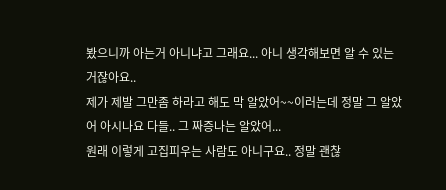봤으니까 아는거 아니냐고 그래요... 아니 생각해보면 알 수 있는 거잖아요..
제가 제발 그만좀 하라고 해도 막 알았어~~이러는데 정말 그 알았어 아시나요 다들.. 그 짜증나는 알았어...
원래 이렇게 고집피우는 사람도 아니구요.. 정말 괜찮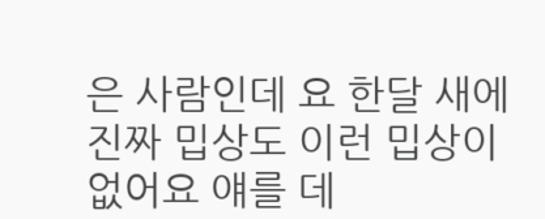은 사람인데 요 한달 새에 진짜 밉상도 이런 밉상이 없어요 얘를 데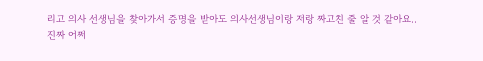리고 의사 선생님을 찾아가서 증명을 받아도 의사선생님이랑 저랑 짜고친 줄 알 것 같아요..
진짜 어쩌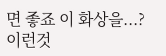면 좋죠 이 화상을...? 이런것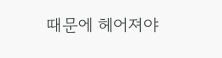때문에 헤어져야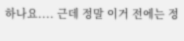하나요.... 근데 정말 이거 전에는 정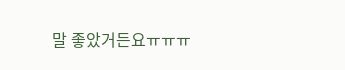말 좋았거든요ㅠㅠㅠ